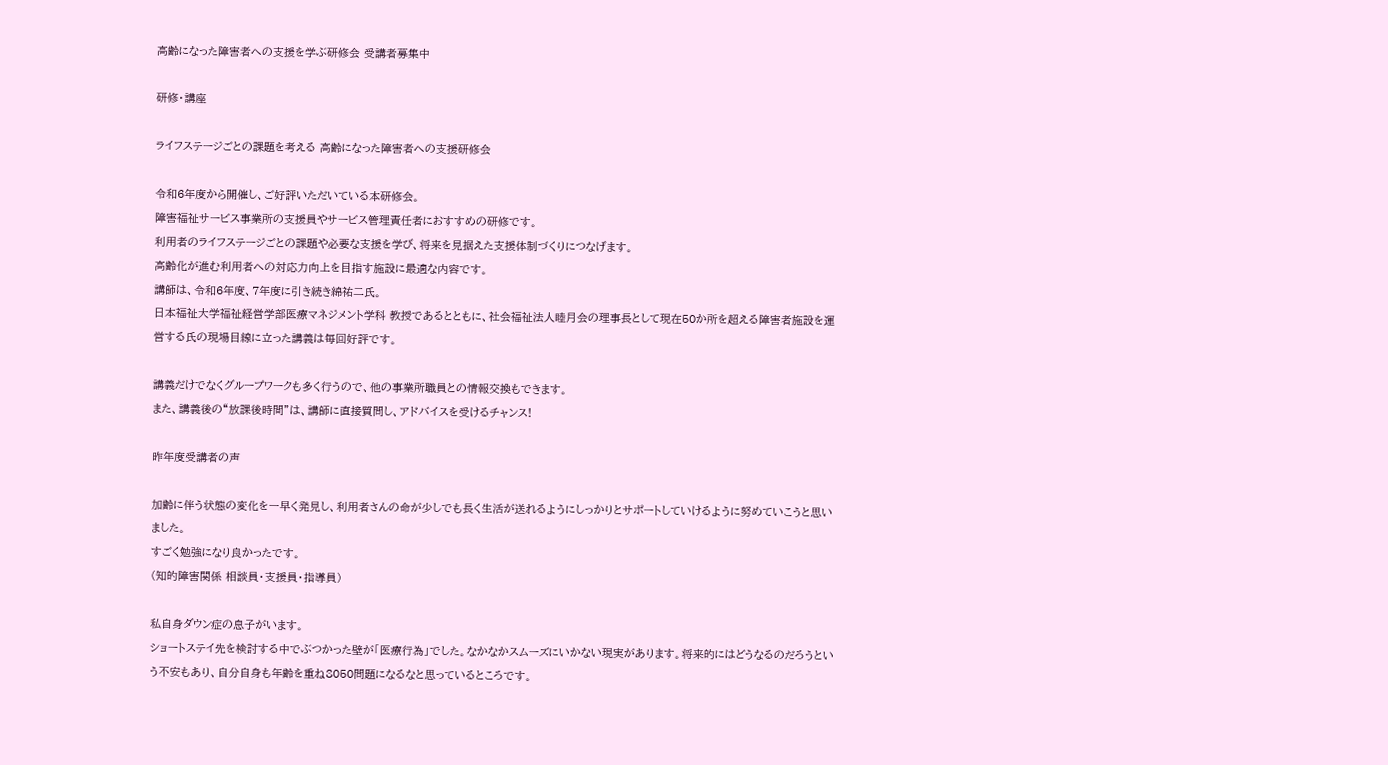高齢になった障害者への支援を学ぶ研修会 受講者募集中

研修・講座

ライフステージごとの課題を考える 高齢になった障害者への支援研修会

令和6年度から開催し、ご好評いただいている本研修会。
障害福祉サービス事業所の支援員やサービス管理責任者におすすめの研修です。
利用者のライフステージごとの課題や必要な支援を学び、将来を見据えた支援体制づくりにつなげます。
高齢化が進む利用者への対応力向上を目指す施設に最適な内容です。
講師は、令和6年度、7年度に引き続き綿祐二氏。
日本福祉大学福祉経営学部医療マネジメント学科 教授であるとともに、社会福祉法人睦月会の理事長として現在50か所を超える障害者施設を運営する氏の現場目線に立った講義は毎回好評です。

講義だけでなくグループワークも多く行うので、他の事業所職員との情報交換もできます。
また、講義後の“放課後時間”は、講師に直接質問し、アドバイスを受けるチャンス!

昨年度受講者の声

加齢に伴う状態の変化を一早く発見し、利用者さんの命が少しでも長く生活が送れるようにしっかりとサポートしていけるように努めていこうと思いました。
すごく勉強になり良かったです。
(知的障害関係 相談員・支援員・指導員)

私自身ダウン症の息子がいます。
ショートステイ先を検討する中でぶつかった壁が「医療行為」でした。なかなかスムーズにいかない現実があります。将来的にはどうなるのだろうという不安もあり、自分自身も年齢を重ね8050問題になるなと思っているところです。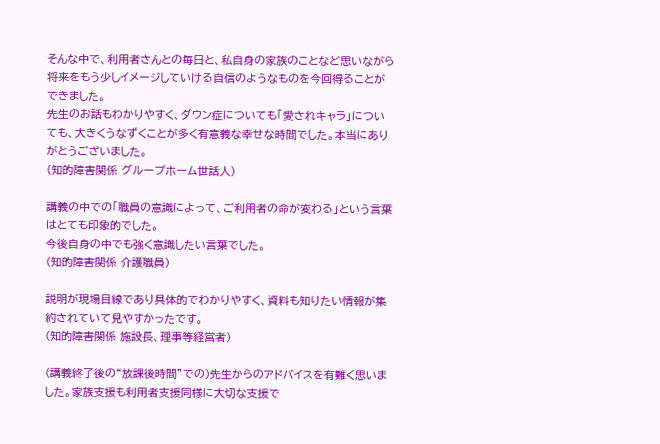そんな中で、利用者さんとの毎日と、私自身の家族のことなど思いながら将来をもう少しイメージしていける自信のようなものを今回得ることができました。
先生のお話もわかりやすく、ダウン症についても「愛されキャラ」についても、大きくうなずくことが多く有意義な幸せな時間でした。本当にありがとうございました。
(知的障害関係 グループホーム世話人)

講義の中での「職員の意識によって、ご利用者の命が変わる」という言葉はとても印象的でした。
今後自身の中でも強く意識したい言葉でした。
(知的障害関係 介護職員)

説明が現場目線であり具体的でわかりやすく、資料も知りたい情報が集約されていて見やすかったです。
(知的障害関係 施設長、理事等経営者)

(講義終了後の“放課後時間”での)先生からのアドバイスを有難く思いました。家族支援も利用者支援同様に大切な支援で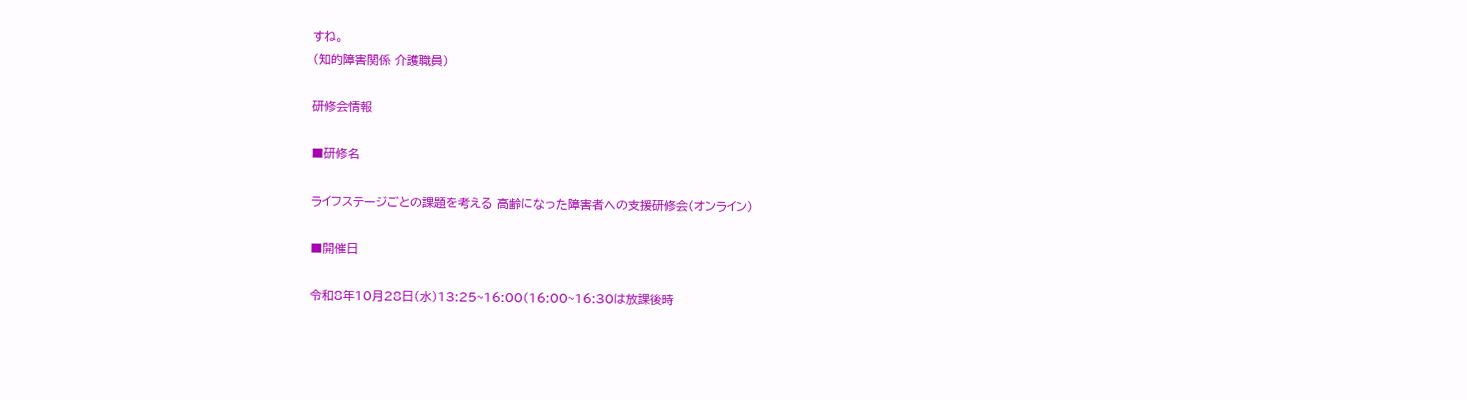すね。
(知的障害関係 介護職員)

研修会情報

■研修名

ライフステージごとの課題を考える 高齢になった障害者への支援研修会(オンライン)

■開催日

令和8年10月28日(水)13:25~16:00(16:00~16:30は放課後時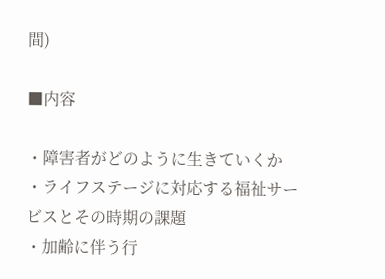間)

■内容

・障害者がどのように生きていくか
・ライフステージに対応する福祉サービスとその時期の課題
・加齢に伴う行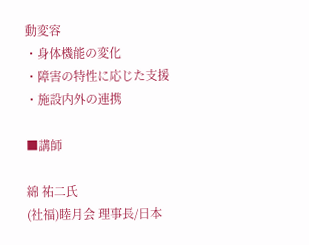動変容
・身体機能の変化
・障害の特性に応じた支援
・施設内外の連携

■講師

綿 祐二氏
(社福)睦月会 理事長/日本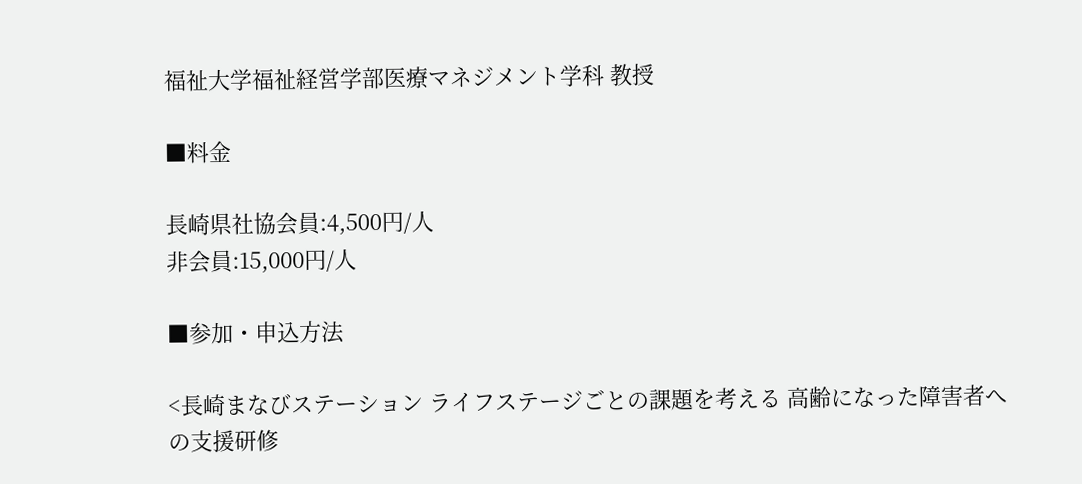福祉大学福祉経営学部医療マネジメント学科 教授

■料金

長崎県社協会員:4,500円/人
非会員:15,000円/人

■参加・申込方法

<長崎まなびステーション ライフステージごとの課題を考える 高齢になった障害者への支援研修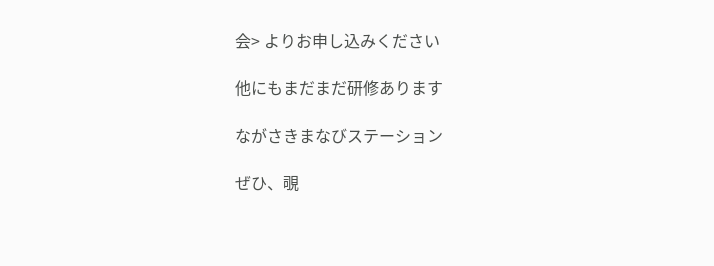会> よりお申し込みください

他にもまだまだ研修あります

ながさきまなびステーション

ぜひ、覗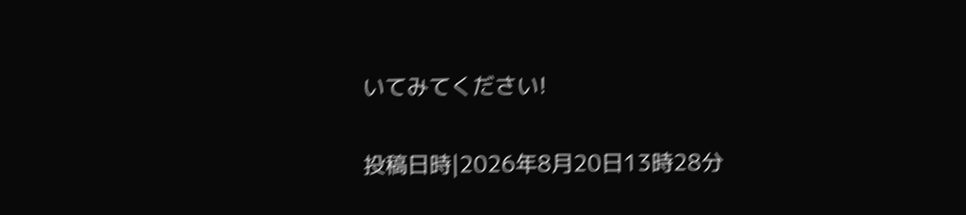いてみてください!

投稿日時|2026年8月20日13時28分